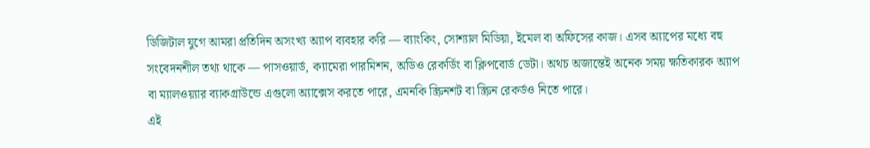ডিজিটাল যুগে আমরা প্রতিদিন অসংখ্য অ্যাপ ব্যবহার করি — ব্যাংকিং, সোশ্যাল মিডিয়া, ইমেল বা অফিসের কাজ। এসব অ্যাপের মধ্যে বহু সংবেদনশীল তথ্য থাকে — পাসওয়ার্ড, ক্যামেরা পারমিশন, অডিও রেকর্ডিং বা ক্লিপবোর্ড ডেটা। অথচ অজান্তেই অনেক সময় ক্ষতিকারক অ্যাপ বা ম্যালওয়্যার ব্যাকগ্রাউন্ডে এগুলো অ্যাক্সেস করতে পারে, এমনকি স্ক্রিনশট বা স্ক্রিন রেকর্ডও নিতে পারে।
এই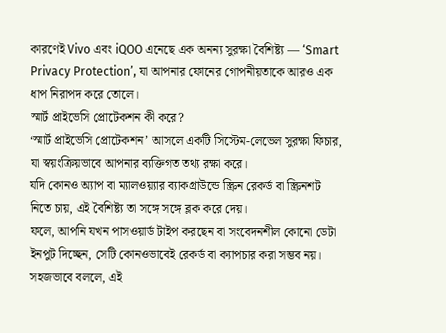কারণেই Vivo এবং iQOO এনেছে এক অনন্য সুরক্ষা বৈশিষ্ট্য — ‘Smart Privacy Protection’, যা আপনার ফোনের গোপনীয়তাকে আরও এক ধাপ নিরাপদ করে তোলে।
স্মার্ট প্রাইভেসি প্রোটেকশন কী করে?
‘স্মার্ট প্রাইভেসি প্রোটেকশন’ আসলে একটি সিস্টেম-লেভেল সুরক্ষা ফিচার, যা স্বয়ংক্রিয়ভাবে আপনার ব্যক্তিগত তথ্য রক্ষা করে।
যদি কোনও অ্যাপ বা ম্যালওয়্যার ব্যাকগ্রাউন্ডে স্ক্রিন রেকর্ড বা স্ক্রিনশট নিতে চায়, এই বৈশিষ্ট্য তা সঙ্গে সঙ্গে ব্লক করে দেয়।
ফলে, আপনি যখন পাসওয়ার্ড টাইপ করছেন বা সংবেদনশীল কোনো ডেটা ইনপুট দিচ্ছেন, সেটি কোনওভাবেই রেকর্ড বা ক্যাপচার করা সম্ভব নয়।
সহজভাবে বললে, এই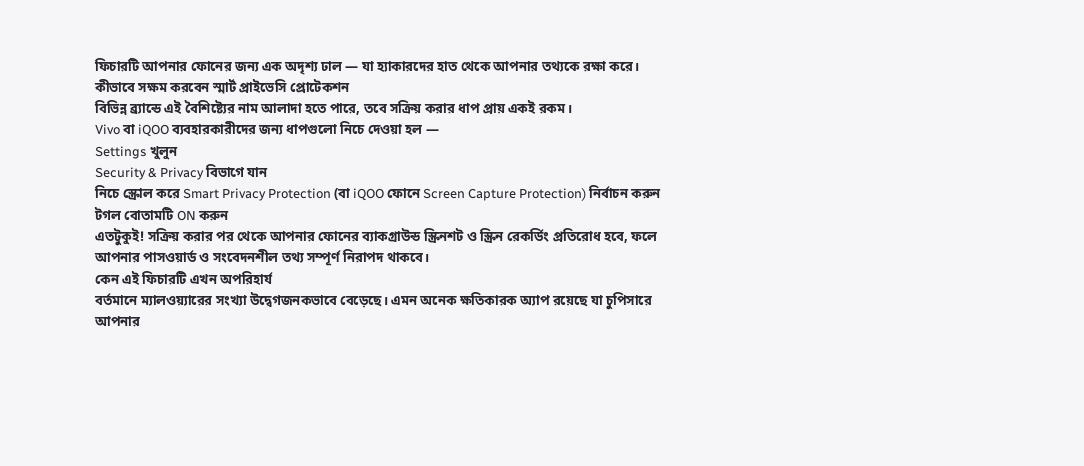ফিচারটি আপনার ফোনের জন্য এক অদৃশ্য ঢাল — যা হ্যাকারদের হাত থেকে আপনার তথ্যকে রক্ষা করে।
কীভাবে সক্ষম করবেন স্মার্ট প্রাইভেসি প্রোটেকশন
বিভিন্ন ব্র্যান্ডে এই বৈশিষ্ট্যের নাম আলাদা হতে পারে, তবে সক্রিয় করার ধাপ প্রায় একই রকম।
Vivo বা iQOO ব্যবহারকারীদের জন্য ধাপগুলো নিচে দেওয়া হল —
Settings খুলুন
Security & Privacy বিভাগে যান
নিচে স্ক্রোল করে Smart Privacy Protection (বা iQOO ফোনে Screen Capture Protection) নির্বাচন করুন
টগল বোতামটি ON করুন
এতটুকুই! সক্রিয় করার পর থেকে আপনার ফোনের ব্যাকগ্রাউন্ড স্ক্রিনশট ও স্ক্রিন রেকর্ডিং প্রতিরোধ হবে, ফলে আপনার পাসওয়ার্ড ও সংবেদনশীল তথ্য সম্পূর্ণ নিরাপদ থাকবে।
কেন এই ফিচারটি এখন অপরিহার্য
বর্তমানে ম্যালওয়্যারের সংখ্যা উদ্বেগজনকভাবে বেড়েছে। এমন অনেক ক্ষতিকারক অ্যাপ রয়েছে যা চুপিসারে আপনার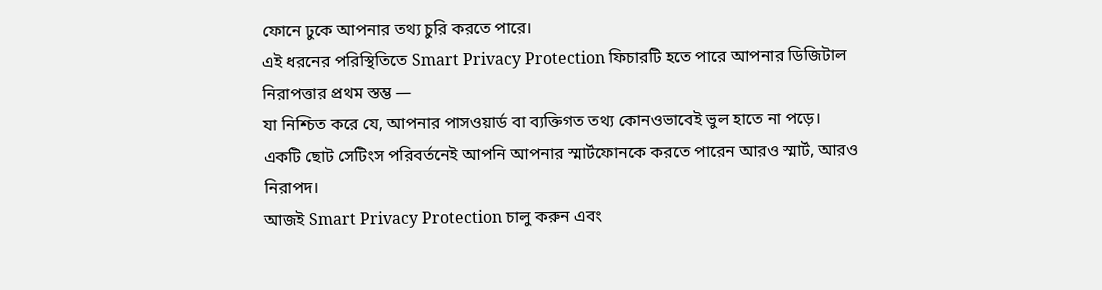ফোনে ঢুকে আপনার তথ্য চুরি করতে পারে।
এই ধরনের পরিস্থিতিতে Smart Privacy Protection ফিচারটি হতে পারে আপনার ডিজিটাল নিরাপত্তার প্রথম স্তম্ভ —
যা নিশ্চিত করে যে, আপনার পাসওয়ার্ড বা ব্যক্তিগত তথ্য কোনওভাবেই ভুল হাতে না পড়ে।
একটি ছোট সেটিংস পরিবর্তনেই আপনি আপনার স্মার্টফোনকে করতে পারেন আরও স্মার্ট, আরও নিরাপদ।
আজই Smart Privacy Protection চালু করুন এবং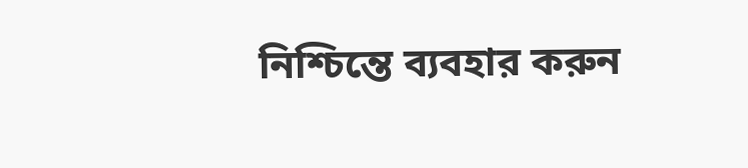নিশ্চিন্তে ব্যবহার করুন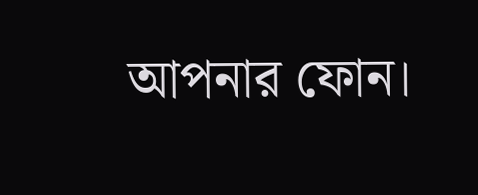আপনার ফোন।